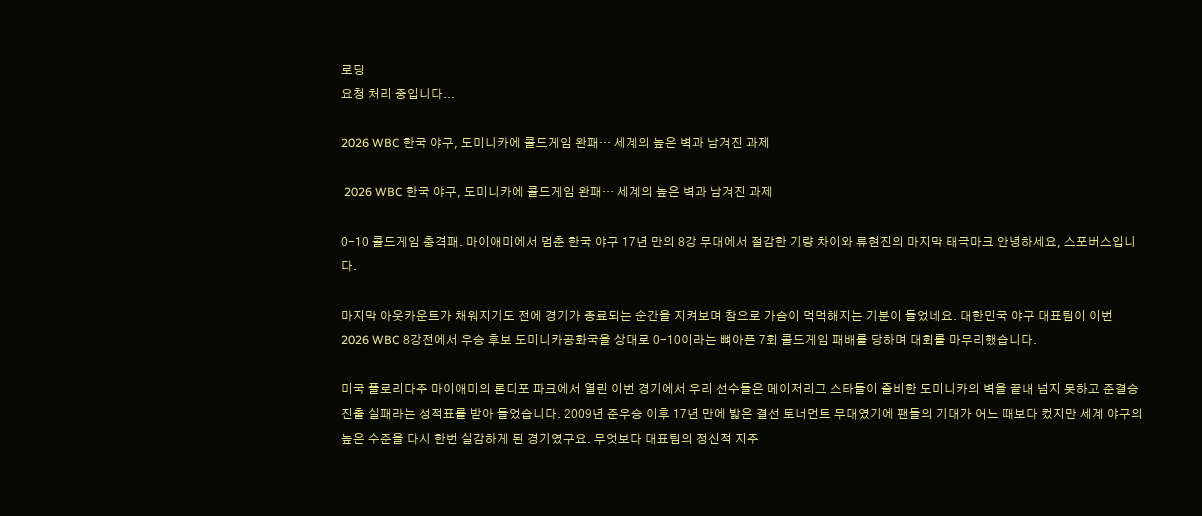로딩
요청 처리 중입니다...

2026 WBC 한국 야구, 도미니카에 콜드게임 완패… 세계의 높은 벽과 남겨진 과제

 2026 WBC 한국 야구, 도미니카에 콜드게임 완패… 세계의 높은 벽과 남겨진 과제

0-10 콜드게임 충격패. 마이애미에서 멈춘 한국 야구 17년 만의 8강 무대에서 절감한 기량 차이와 류현진의 마지막 태극마크 안녕하세요, 스포버스입니다.

마지막 아웃카운트가 채워지기도 전에 경기가 종료되는 순간을 지켜보며 참으로 가슴이 먹먹해지는 기분이 들었네요. 대한민국 야구 대표팀이 이번 2026 WBC 8강전에서 우승 후보 도미니카공화국을 상대로 0-10이라는 뼈아픈 7회 콜드게임 패배를 당하며 대회를 마무리했습니다.

미국 플로리다주 마이애미의 론디포 파크에서 열린 이번 경기에서 우리 선수들은 메이저리그 스타들이 즐비한 도미니카의 벽을 끝내 넘지 못하고 준결승 진출 실패라는 성적표를 받아 들었습니다. 2009년 준우승 이후 17년 만에 밟은 결선 토너먼트 무대였기에 팬들의 기대가 어느 때보다 컸지만 세계 야구의 높은 수준을 다시 한번 실감하게 된 경기였구요. 무엇보다 대표팀의 정신적 지주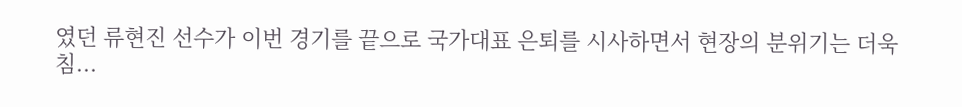였던 류현진 선수가 이번 경기를 끝으로 국가대표 은퇴를 시사하면서 현장의 분위기는 더욱 침...